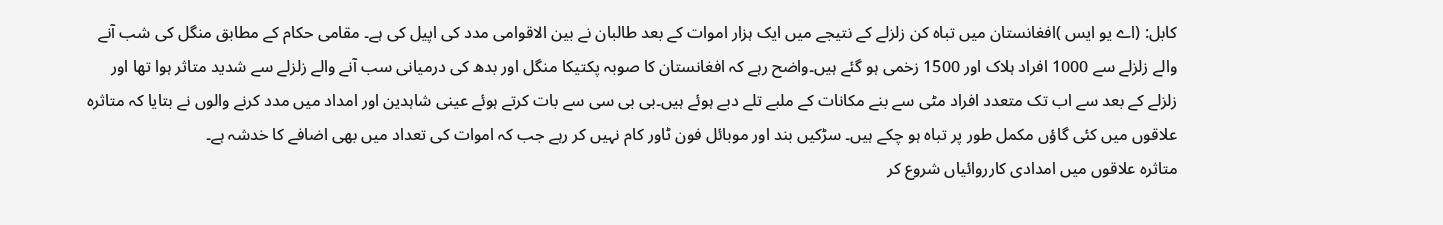کابل: (اے یو ایس )افغانستان میں تباہ کن زلزلے کے نتیجے میں ایک ہزار اموات کے بعد طالبان نے بین الاقوامی مدد کی اپیل کی ہے۔ مقامی حکام کے مطابق منگل کی شب آنے والے زلزلے سے 1000 افراد ہلاک اور 1500 زخمی ہو گئے ہیں۔واضح رہے کہ افغانستان کا صوبہ پکتیکا منگل اور بدھ کی درمیانی سب آنے والے زلزلے سے شدید متاثر ہوا تھا اور زلزلے کے بعد سے اب تک متعدد افراد مٹی سے بنے مکانات کے ملبے تلے دبے ہوئے ہیں۔بی بی سی سے بات کرتے ہوئے عینی شاہدین اور امداد میں مدد کرنے والوں نے بتایا کہ متاثرہ علاقوں میں کئی گاؤں مکمل طور پر تباہ ہو چکے ہیں۔ سڑکیں بند اور موبائل فون ٹاور کام نہیں کر رہے جب کہ اموات کی تعداد میں بھی اضافے کا خدشہ ہے۔
متاثرہ علاقوں میں امدادی کارروائیاں شروع کر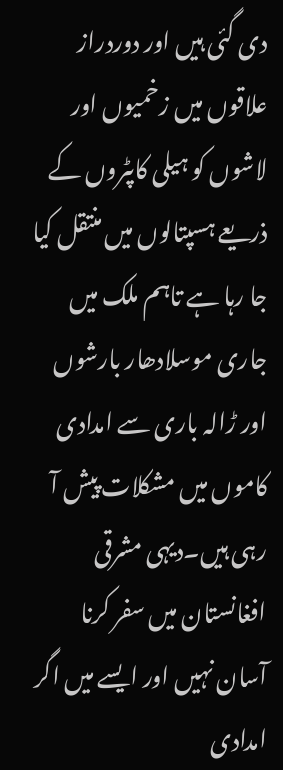دی گئی ہیں اور دوردراز علاقوں میں زخمیوں اور لاشوں کو ہیلی کاپٹروں کے ذریعے ہسپتالوں میں منتقل کیا جا رہا ہے تاہم ملک میں جاری موسلادھار بارشوں اور ڑالہ باری سے امدادی کاموں میں مشکلات پیش آ رہی ہیں۔دیہی مشرقی افغانستان میں سفر کرنا آسان نہیں اور ایسے میں اگر امدادی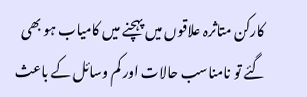کارکن متاثرہ علاقوں میں پہچنے میں کامیاب ہو بھی گئے تو نامناسب حالات اور کم وسائل کے باعث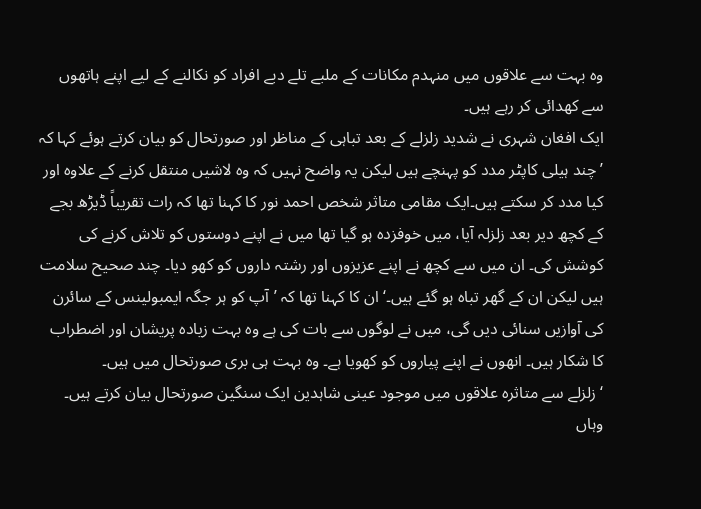وہ بہت سے علاقوں میں منہدم مکانات کے ملبے تلے دبے افراد کو نکالنے کے لیے اپنے ہاتھوں سے کھدائی کر رہے ہیں۔
ایک افغان شہری نے شدید زلزلے کے بعد تباہی کے مناظر اور صورتحال کو بیان کرتے ہوئے کہا کہ ’چند ہیلی کاپٹر مدد کو پہنچے ہیں لیکن یہ واضح نہیں کہ وہ لاشیں منتقل کرنے کے علاوہ اور کیا مدد کر سکتے ہیں۔ایک مقامی متاثر شخص احمد نور کا کہنا تھا کہ رات تقریباً ڈیڑھ بجے کے کچھ دیر بعد زلزلہ آیا، میں خوفزدہ ہو گیا تھا میں نے اپنے دوستوں کو تلاش کرنے کی کوشش کی۔ ان میں سے کچھ نے اپنے عزیزوں اور رشتہ داروں کو کھو دیا۔ چند صحیح سلامت ہیں لیکن ان کے گھر تباہ ہو گئے ہیں۔‘ان کا کہنا تھا کہ ’آپ کو ہر جگہ ایمبولینس کے سائرن کی آوازیں سنائی دیں گی، میں نے لوگوں سے بات کی ہے وہ بہت زیادہ پریشان اور اضطراب کا شکار ہیں۔ انھوں نے اپنے پیاروں کو کھویا ہے۔ وہ بہت ہی بری صورتحال میں ہیں۔
‘زلزلے سے متاثرہ علاقوں میں موجود عینی شاہدین ایک سنگین صورتحال بیان کرتے ہیں۔ وہاں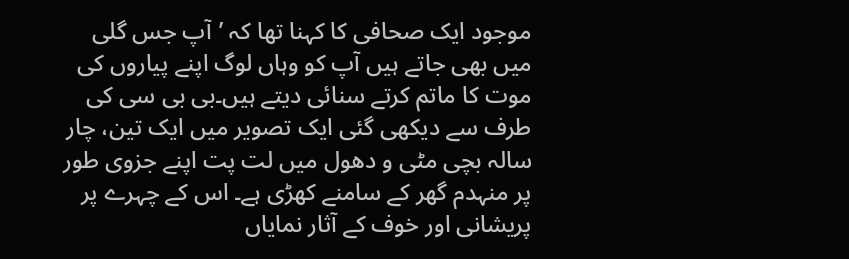موجود ایک صحافی کا کہنا تھا کہ ’آپ جس گلی میں بھی جاتے ہیں آپ کو وہاں لوگ اپنے پیاروں کی موت کا ماتم کرتے سنائی دیتے ہیں۔بی بی سی کی طرف سے دیکھی گئی ایک تصویر میں ایک تین، چار سالہ بچی مٹی و دھول میں لت پت اپنے جزوی طور پر منہدم گھر کے سامنے کھڑی ہے۔ اس کے چہرے پر پریشانی اور خوف کے آثار نمایاں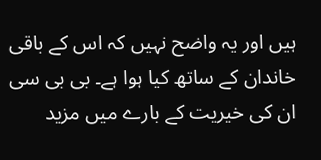ہیں اور یہ واضح نہیں کہ اس کے باقی خاندان کے ساتھ کیا ہوا ہے۔ بی بی سی ان کی خیریت کے بارے میں مزید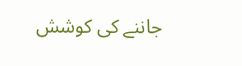جاننے کی کوشش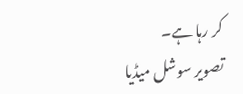کر رہا ہے۔
تصویر سوشل میڈیا